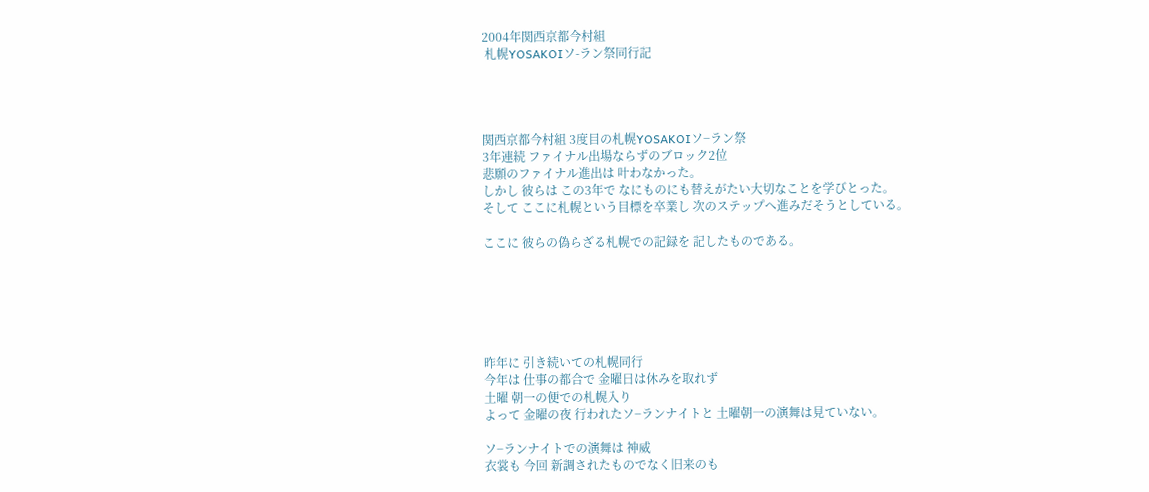2004年関西京都今村組
 札幌YOSAKOIソ-ラン祭同行記




関西京都今村組 3度目の札幌YOSAKOIソ−ラン祭
3年連続 ファイナル出場ならずのブロック2位
悲願のファイナル進出は 叶わなかった。
しかし 彼らは この3年で なにものにも替えがたい大切なことを学びとった。
そして ここに札幌という目標を卒業し 次のステップへ進みだそうとしている。

ここに 彼らの偽らざる札幌での記録を 記したものである。






昨年に 引き続いての札幌同行
今年は 仕事の都合で 金曜日は休みを取れず
土曜 朝一の便での札幌入り
よって 金曜の夜 行われたソ−ランナイトと 土曜朝一の演舞は見ていない。

ソ−ランナイトでの演舞は 神威
衣裳も 今回 新調されたものでなく旧来のも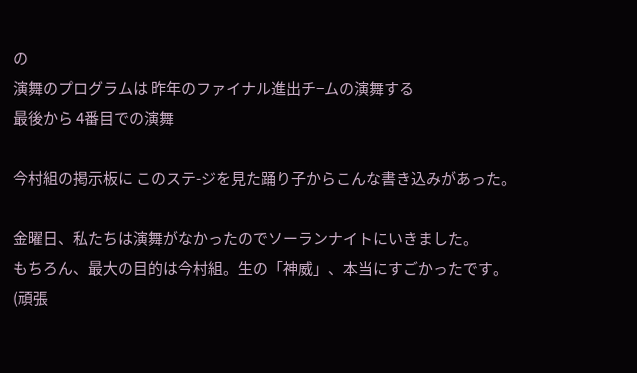の
演舞のプログラムは 昨年のファイナル進出チ−ムの演舞する
最後から 4番目での演舞

今村組の掲示板に このステ-ジを見た踊り子からこんな書き込みがあった。

金曜日、私たちは演舞がなかったのでソーランナイトにいきました。
もちろん、最大の目的は今村組。生の「神威」、本当にすごかったです。
(頑張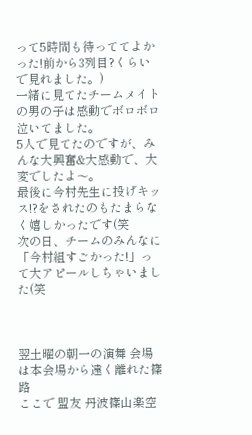って5時間も待っててよかった!前から3列目?くらいで見れました。)
一緒に見てたチームメイトの男の子は感動でボロボロ泣いてました。
5人で見てたのですが、みんな大興奮&大感動で、大変でしたよ〜。
最後に今村先生に投げキッス!?をされたのもたまらなく嬉しかったです(笑
次の日、チームのみんなに「今村組すごかった!」って大アピールしちゃいました(笑



翌土曜の朝一の演舞 会場は本会場から遠く離れた篠路
ここで 盟友 丹波篠山楽空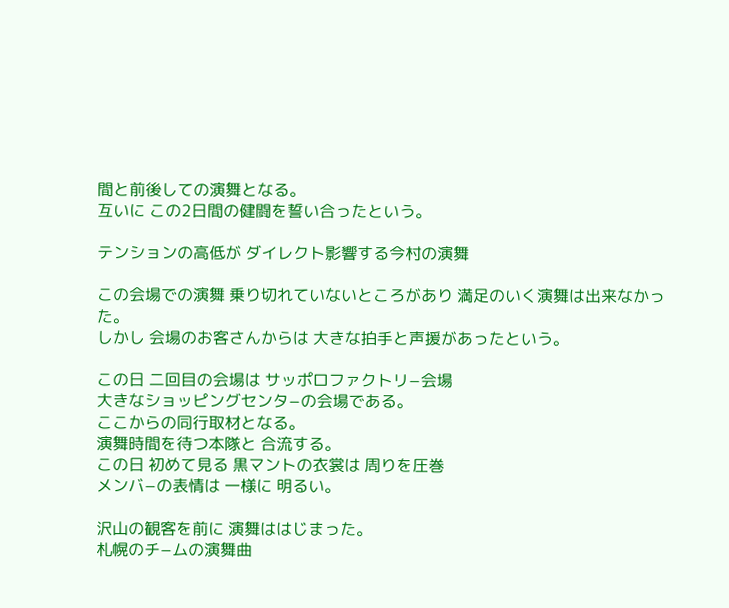間と前後しての演舞となる。
互いに この2日間の健闘を誓い合ったという。

テンションの高低が ダイレクト影響する今村の演舞

この会場での演舞 乗り切れていないところがあり 満足のいく演舞は出来なかった。
しかし 会場のお客さんからは 大きな拍手と声援があったという。

この日 二回目の会場は サッポロファクトリ−会場
大きなショッピングセンタ−の会場である。
ここからの同行取材となる。
演舞時間を待つ本隊と 合流する。
この日 初めて見る 黒マントの衣裳は 周りを圧巻
メンバ−の表情は 一様に 明るい。

沢山の観客を前に 演舞ははじまった。
札幌のチ−ムの演舞曲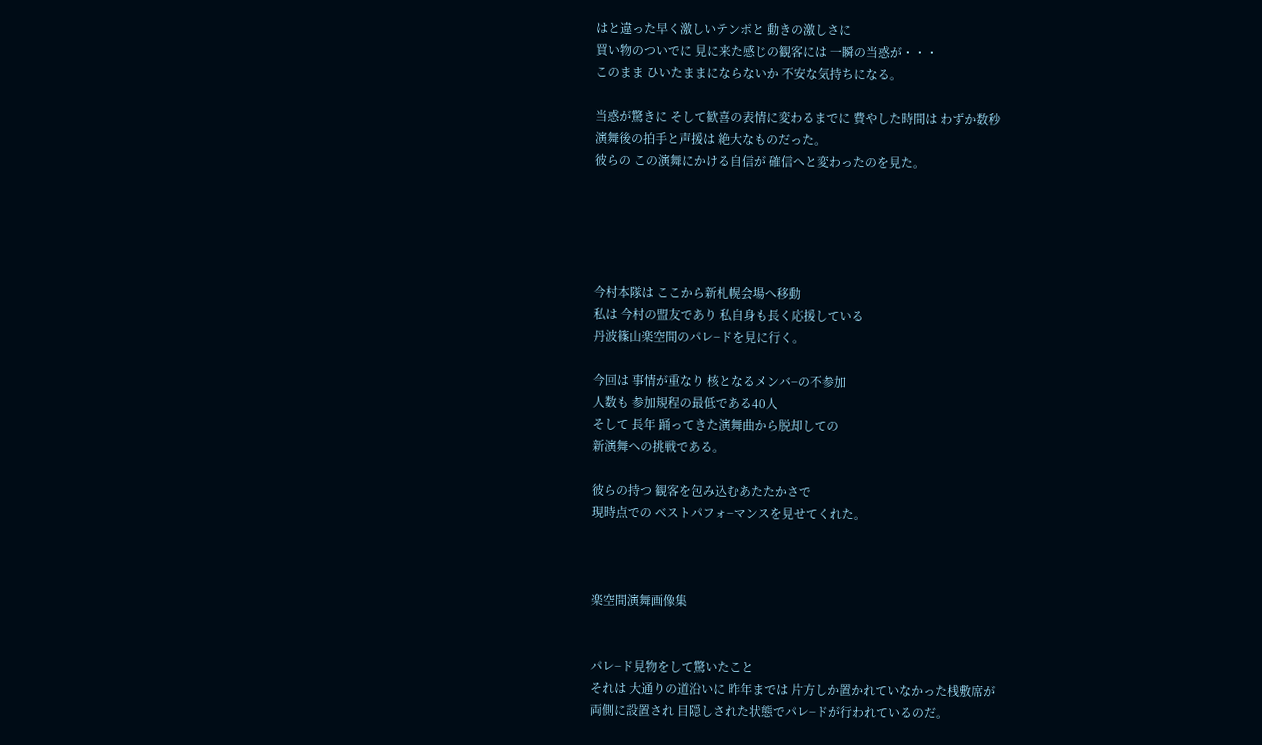はと違った早く激しいテンポと 動きの激しさに
買い物のついでに 見に来た感じの観客には 一瞬の当惑が・・・
このまま ひいたままにならないか 不安な気持ちになる。

当惑が驚きに そして歓喜の表情に変わるまでに 費やした時間は わずか数秒
演舞後の拍手と声援は 絶大なものだった。
彼らの この演舞にかける自信が 確信へと変わったのを見た。





今村本隊は ここから新札幌会場へ移動
私は 今村の盟友であり 私自身も長く応援している
丹波篠山楽空間のパレ−ドを見に行く。

今回は 事情が重なり 核となるメンバ−の不参加
人数も 参加規程の最低である40人
そして 長年 踊ってきた演舞曲から脱却しての
新演舞への挑戦である。

彼らの持つ 観客を包み込むあたたかさで
現時点での ベストパフォ−マンスを見せてくれた。



楽空間演舞画像集


パレ−ド見物をして驚いたこと
それは 大通りの道沿いに 昨年までは 片方しか置かれていなかった桟敷席が
両側に設置され 目隠しされた状態でパレ−ドが行われているのだ。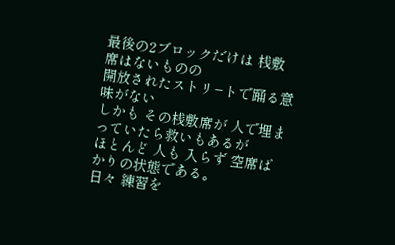最後の2ブロックだけは 桟敷席はないものの
開放されたストリ−トで踊る意味がない
しかも その桟敷席が 人で埋まっていたら救いもあるが
ほとんど 人も 入らず 空席ばかりの状態である。
日々 練習を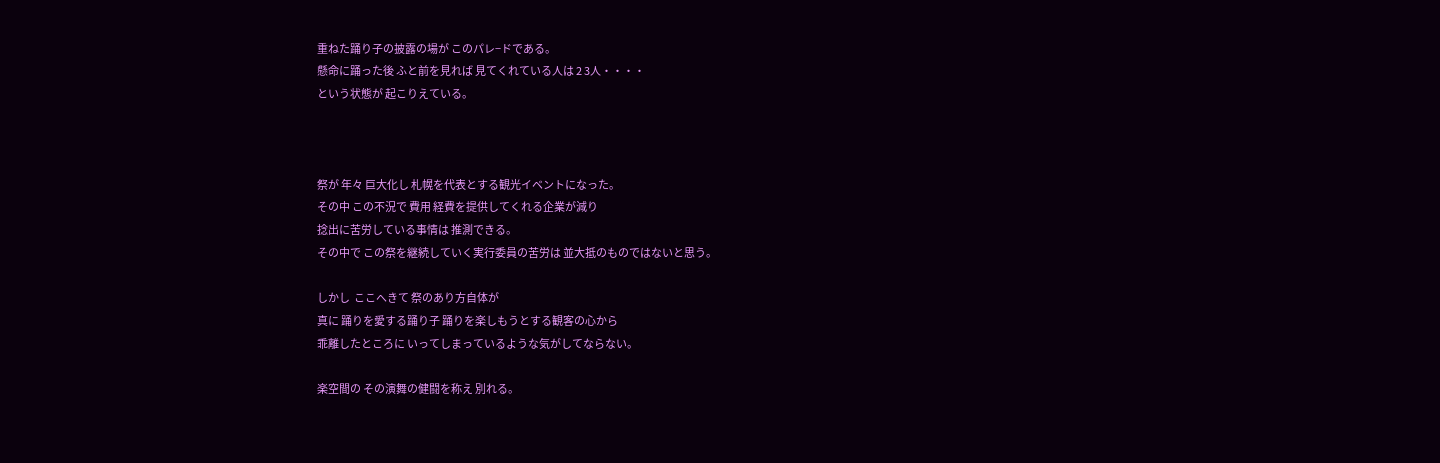重ねた踊り子の披露の場が このパレ−ドである。
懸命に踊った後 ふと前を見れば 見てくれている人は 2 3人・・・・
という状態が 起こりえている。



祭が 年々 巨大化し 札幌を代表とする観光イベントになった。
その中 この不況で 費用 経費を提供してくれる企業が減り
捻出に苦労している事情は 推測できる。
その中で この祭を継続していく実行委員の苦労は 並大抵のものではないと思う。

しかし  ここへきて 祭のあり方自体が
真に 踊りを愛する踊り子 踊りを楽しもうとする観客の心から
乖離したところに いってしまっているような気がしてならない。

楽空間の その演舞の健闘を称え 別れる。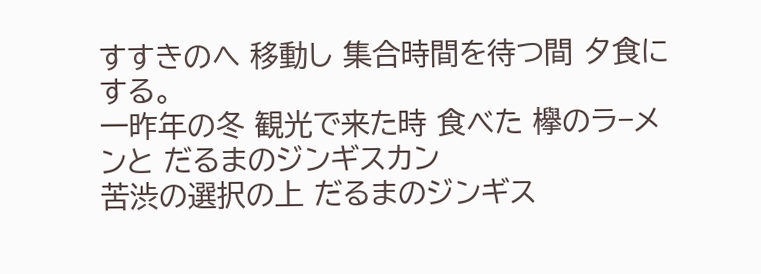すすきのへ 移動し 集合時間を待つ間 夕食にする。
一昨年の冬 観光で来た時 食べた 欅のラ−メンと だるまのジンギスカン
苦渋の選択の上 だるまのジンギス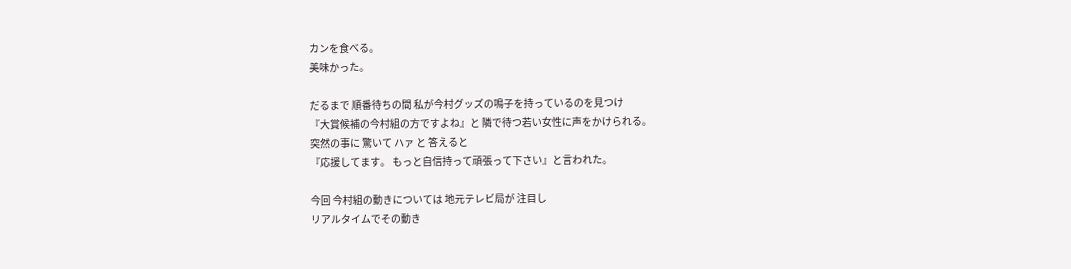カンを食べる。
美味かった。

だるまで 順番待ちの間 私が今村グッズの鳴子を持っているのを見つけ
『大賞候補の今村組の方ですよね』と 隣で待つ若い女性に声をかけられる。
突然の事に 驚いて ハァ と 答えると
『応援してます。 もっと自信持って頑張って下さい』と言われた。

今回 今村組の動きについては 地元テレビ局が 注目し
リアルタイムでその動き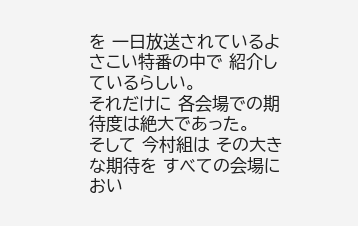を 一日放送されているよさこい特番の中で 紹介しているらしい。
それだけに 各会場での期待度は絶大であった。
そして 今村組は その大きな期待を すべての会場におい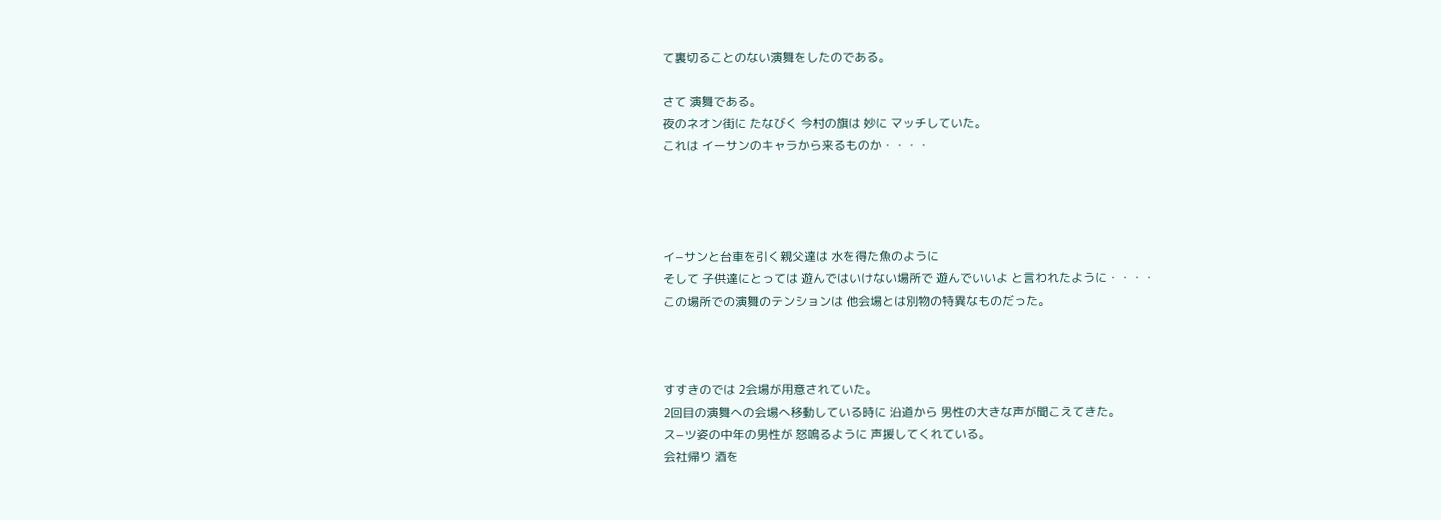て裏切ることのない演舞をしたのである。

さて 演舞である。
夜のネオン街に たなびく 今村の旗は 妙に マッチしていた。
これは イーサンのキャラから来るものか・・・・




イ−サンと台車を引く親父達は 水を得た魚のように
そして 子供達にとっては 遊んではいけない場所で 遊んでいいよ と言われたように・・・・
この場所での演舞のテンションは 他会場とは別物の特異なものだった。



すすきのでは 2会場が用意されていた。
2回目の演舞への会場へ移動している時に 沿道から 男性の大きな声が聞こえてきた。
ス−ツ姿の中年の男性が 怒鳴るように 声援してくれている。
会社帰り 酒を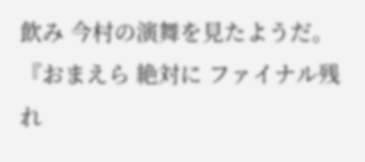飲み 今村の演舞を見たようだ。
『おまえら 絶対に ファイナル残れ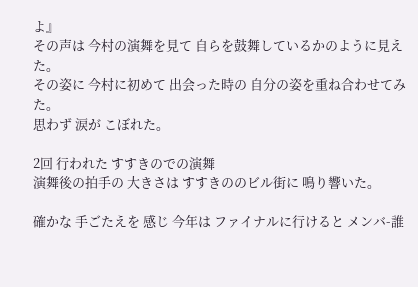よ』
その声は 今村の演舞を見て 自らを鼓舞しているかのように見えた。
その姿に 今村に初めて 出会った時の 自分の姿を重ね合わせてみた。
思わず 涙が こぼれた。

2回 行われた すすきのでの演舞
演舞後の拍手の 大きさは すすきののビル街に 鳴り響いた。

確かな 手ごたえを 感じ 今年は ファイナルに行けると メンバ-誰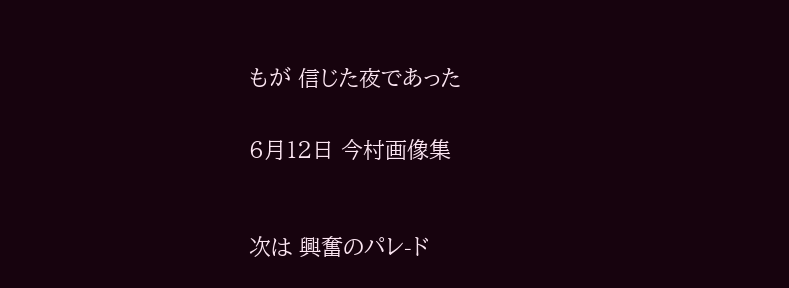もが 信じた夜であった


6月12日 今村画像集



次は 興奮のパレ-ド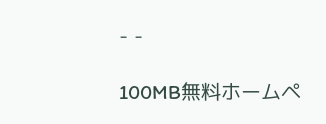- -

100MB無料ホームペ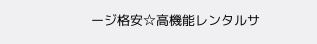ージ格安☆高機能レンタルサ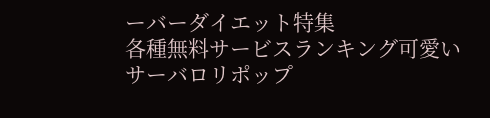ーバーダイエット特集
各種無料サービスランキング可愛いサーバロリポップ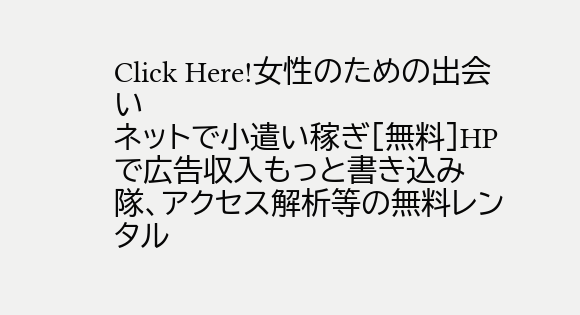Click Here!女性のための出会い
ネットで小遣い稼ぎ[無料]HPで広告収入もっと書き込み隊、アクセス解析等の無料レンタル